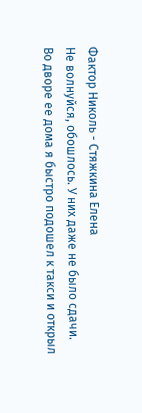Фактор Николь - Стяжкина Елена
Не волнуйся, обошлось. У них даже не было сдачи.
Во дворе ее дома я быстро подошел к такси и открыл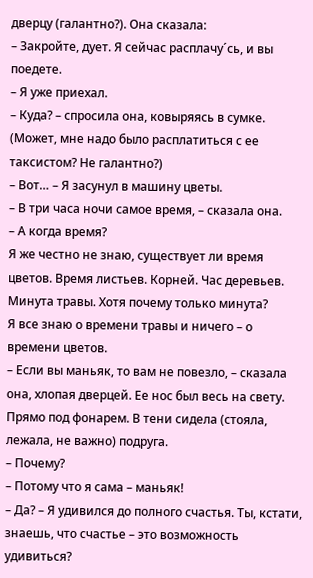дверцу (галантно?). Она сказала:
– Закройте, дует. Я сейчас расплачу´сь, и вы поедете.
– Я уже приехал.
– Куда? – спросила она, ковыряясь в сумке. (Может, мне надо было расплатиться с ее таксистом? Не галантно?)
– Вот… – Я засунул в машину цветы.
– В три часа ночи самое время, – сказала она.
– А когда время?
Я же честно не знаю, существует ли время цветов. Время листьев. Корней. Час деревьев. Минута травы. Хотя почему только минута?
Я все знаю о времени травы и ничего – о времени цветов.
– Если вы маньяк, то вам не повезло, – сказала она, хлопая дверцей. Ее нос был весь на свету. Прямо под фонарем. В тени сидела (стояла, лежала, не важно) подруга.
– Почему?
– Потому что я сама – маньяк!
– Да? – Я удивился до полного счастья. Ты, кстати, знаешь, что счастье – это возможность удивиться?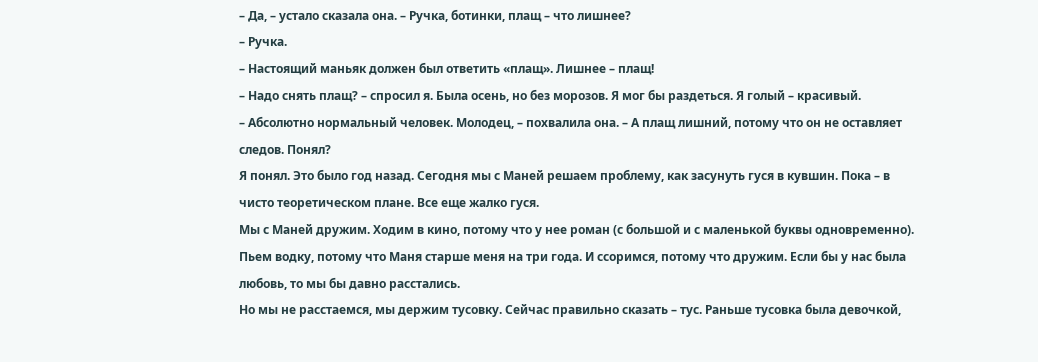– Да, – устало сказала она. – Ручка, ботинки, плащ – что лишнее?
– Ручка.
– Настоящий маньяк должен был ответить «плащ». Лишнее – плащ!
– Надо снять плащ? – спросил я. Была осень, но без морозов. Я мог бы раздеться. Я голый – красивый.
– Абсолютно нормальный человек. Молодец, – похвалила она. – А плащ лишний, потому что он не оставляет следов. Понял?
Я понял. Это было год назад. Сегодня мы с Маней решаем проблему, как засунуть гуся в кувшин. Пока – в чисто теоретическом плане. Все еще жалко гуся.
Мы с Маней дружим. Ходим в кино, потому что у нее роман (с большой и с маленькой буквы одновременно). Пьем водку, потому что Маня старше меня на три года. И ссоримся, потому что дружим. Если бы у нас была любовь, то мы бы давно расстались.
Но мы не расстаемся, мы держим тусовку. Сейчас правильно сказать – тус. Раньше тусовка была девочкой,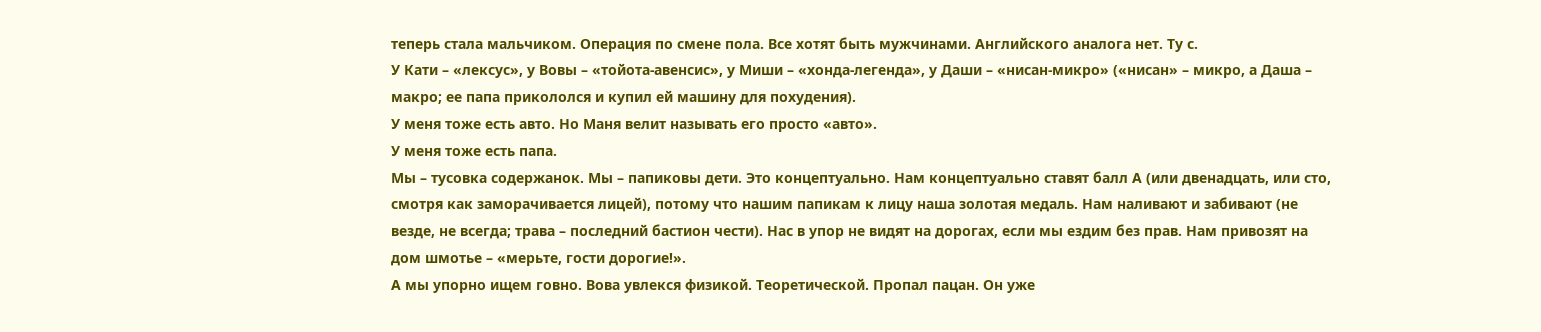теперь стала мальчиком. Операция по смене пола. Все хотят быть мужчинами. Английского аналога нет. Ту с.
У Кати – «лексус», у Вовы – «тойота-авенсис», у Миши – «хонда-легенда», у Даши – «нисан-микро» («нисан» – микро, а Даша – макро; ее папа прикололся и купил ей машину для похудения).
У меня тоже есть авто. Но Маня велит называть его просто «авто».
У меня тоже есть папа.
Мы – тусовка содержанок. Мы – папиковы дети. Это концептуально. Нам концептуально ставят балл А (или двенадцать, или сто, смотря как заморачивается лицей), потому что нашим папикам к лицу наша золотая медаль. Нам наливают и забивают (не везде, не всегда; трава – последний бастион чести). Нас в упор не видят на дорогах, если мы ездим без прав. Нам привозят на дом шмотье – «мерьте, гости дорогие!».
А мы упорно ищем говно. Вова увлекся физикой. Теоретической. Пропал пацан. Он уже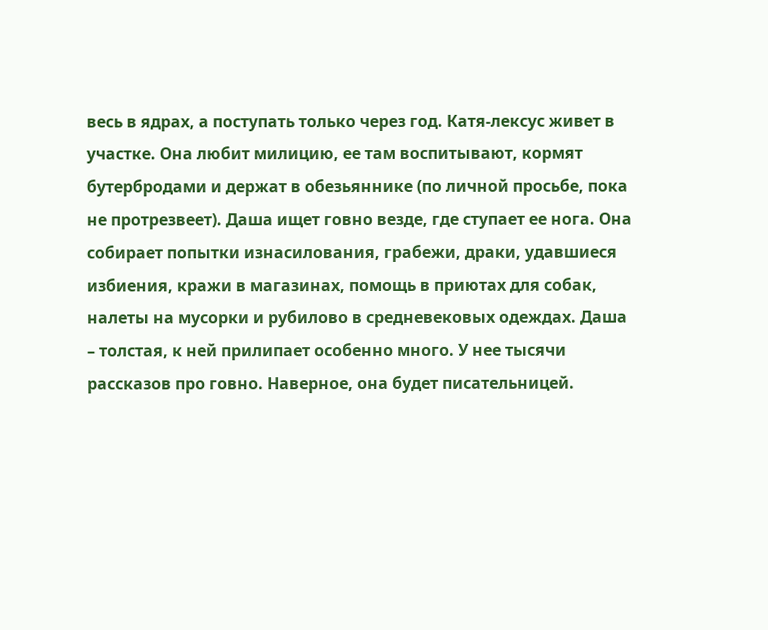весь в ядрах, а поступать только через год. Катя-лексус живет в участке. Она любит милицию, ее там воспитывают, кормят бутербродами и держат в обезьяннике (по личной просьбе, пока не протрезвеет). Даша ищет говно везде, где ступает ее нога. Она собирает попытки изнасилования, грабежи, драки, удавшиеся избиения, кражи в магазинах, помощь в приютах для собак, налеты на мусорки и рубилово в средневековых одеждах. Даша – толстая, к ней прилипает особенно много. У нее тысячи рассказов про говно. Наверное, она будет писательницей.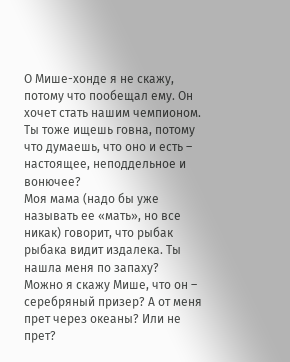О Мише-хонде я не скажу, потому что пообещал ему. Он хочет стать нашим чемпионом.
Ты тоже ищешь говна, потому что думаешь, что оно и есть – настоящее, неподдельное и вонючее?
Моя мама (надо бы уже называть ее «мать», но все никак) говорит, что рыбак рыбака видит издалека. Ты нашла меня по запаху?
Можно я скажу Мише, что он – серебряный призер? А от меня прет через океаны? Или не прет?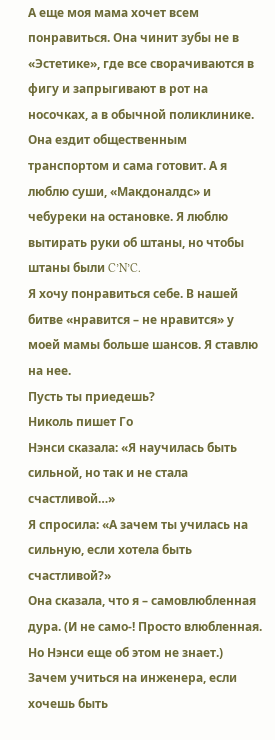А еще моя мама хочет всем понравиться. Она чинит зубы не в «Эстетике», где все сворачиваются в фигу и запрыгивают в рот на носочках, а в обычной поликлинике. Она ездит общественным транспортом и сама готовит. А я люблю суши, «Макдоналдс» и чебуреки на остановке. Я люблю вытирать руки об штаны, но чтобы штаны были C’N’C.
Я хочу понравиться себе. В нашей битве «нравится – не нравится» у моей мамы больше шансов. Я ставлю на нее.
Пусть ты приедешь?
Николь пишет Го
Нэнси сказала: «Я научилась быть сильной, но так и не стала счастливой…»
Я спросила: «А зачем ты училась на сильную, если хотела быть счастливой?»
Она сказала, что я – самовлюбленная дура. (И не само-! Просто влюбленная. Но Нэнси еще об этом не знает.)
Зачем учиться на инженера, если хочешь быть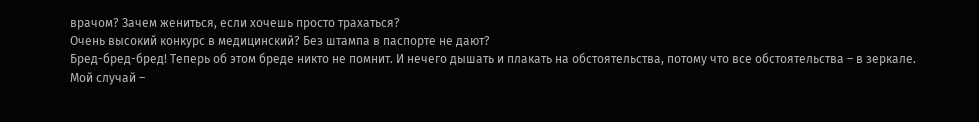врачом? Зачем жениться, если хочешь просто трахаться?
Очень высокий конкурс в медицинский? Без штампа в паспорте не дают?
Бред-бред-бред! Теперь об этом бреде никто не помнит. И нечего дышать и плакать на обстоятельства, потому что все обстоятельства – в зеркале.
Мой случай –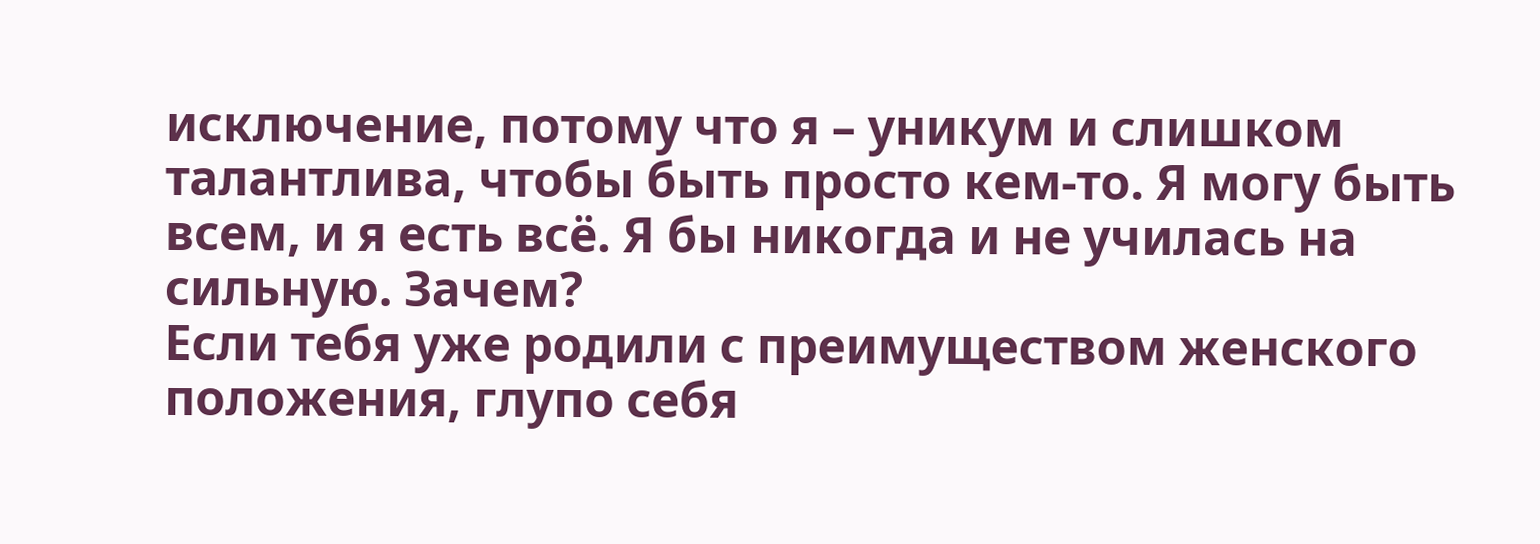исключение, потому что я – уникум и слишком талантлива, чтобы быть просто кем-то. Я могу быть всем, и я есть всё. Я бы никогда и не училась на сильную. Зачем?
Если тебя уже родили с преимуществом женского положения, глупо себя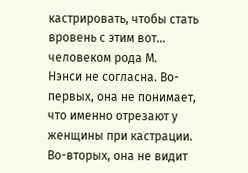кастрировать, чтобы стать вровень с этим вот… человеком рода М.
Нэнси не согласна. Во-первых, она не понимает, что именно отрезают у женщины при кастрации. Во-вторых, она не видит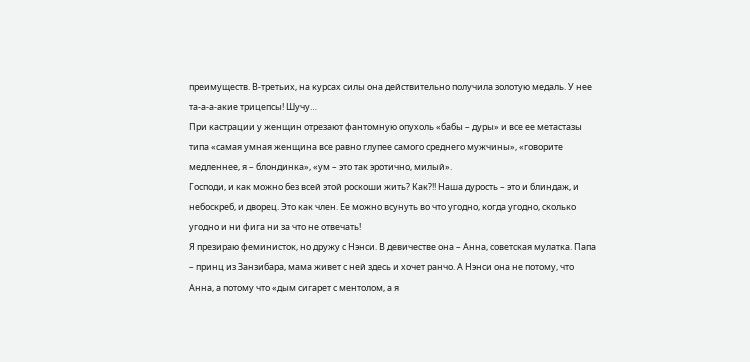преимуществ. В-третьих, на курсах силы она действительно получила золотую медаль. У нее та-а-а-акие трицепсы! Шучу…
При кастрации у женщин отрезают фантомную опухоль «бабы – дуры» и все ее метастазы типа «самая умная женщина все равно глупее самого среднего мужчины», «говорите медленнее, я – блондинка», «ум – это так эротично, милый».
Господи, и как можно без всей этой роскоши жить? Как?!! Наша дурость – это и блиндаж, и небоскреб, и дворец. Это как член. Ее можно всунуть во что угодно, когда угодно, сколько угодно и ни фига ни за что не отвечать!
Я презираю феминисток, но дружу с Нэнси. В девичестве она – Анна, советская мулатка. Папа – принц из Занзибара, мама живет с ней здесь и хочет ранчо. А Нэнси она не потому, что Анна, а потому что «дым сигарет с ментолом, а я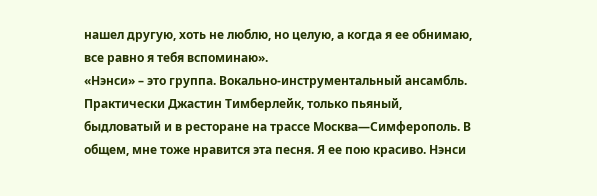нашел другую, хоть не люблю, но целую, а когда я ее обнимаю, все равно я тебя вспоминаю».
«Нэнси» – это группа. Вокально-инструментальный ансамбль. Практически Джастин Тимберлейк, только пьяный, быдловатый и в ресторане на трассе Москва—Симферополь. В общем, мне тоже нравится эта песня. Я ее пою красиво. Нэнси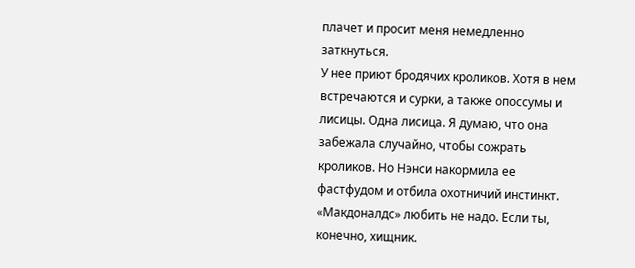плачет и просит меня немедленно заткнуться.
У нее приют бродячих кроликов. Хотя в нем встречаются и сурки, а также опоссумы и лисицы. Одна лисица. Я думаю, что она забежала случайно, чтобы сожрать кроликов. Но Нэнси накормила ее фастфудом и отбила охотничий инстинкт. «Макдоналдс» любить не надо. Если ты, конечно, хищник.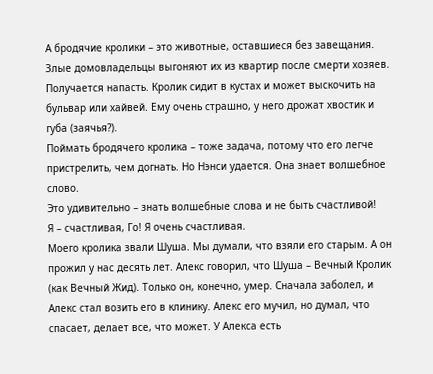А бродячие кролики – это животные, оставшиеся без завещания. Злые домовладельцы выгоняют их из квартир после смерти хозяев. Получается напасть. Кролик сидит в кустах и может выскочить на бульвар или хайвей. Ему очень страшно, у него дрожат хвостик и губа (заячья?).
Поймать бродячего кролика – тоже задача, потому что его легче пристрелить, чем догнать. Но Нэнси удается. Она знает волшебное слово.
Это удивительно – знать волшебные слова и не быть счастливой!
Я – счастливая, Го! Я очень счастливая.
Моего кролика звали Шуша. Мы думали, что взяли его старым. А он прожил у нас десять лет. Алекс говорил, что Шуша – Вечный Кролик (как Вечный Жид). Только он, конечно, умер. Сначала заболел, и Алекс стал возить его в клинику. Алекс его мучил, но думал, что спасает, делает все, что может. У Алекса есть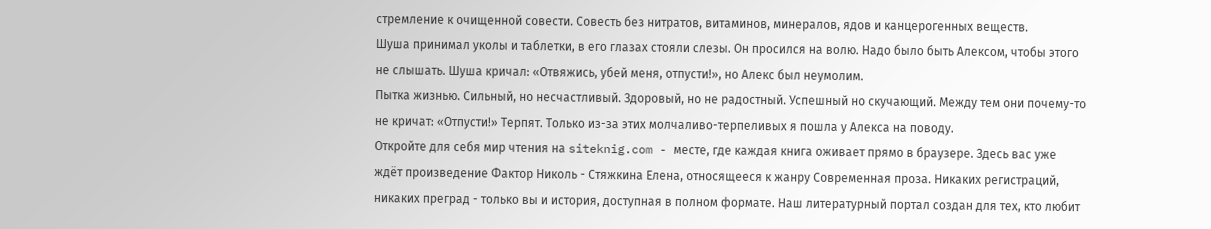стремление к очищенной совести. Совесть без нитратов, витаминов, минералов, ядов и канцерогенных веществ.
Шуша принимал уколы и таблетки, в его глазах стояли слезы. Он просился на волю. Надо было быть Алексом, чтобы этого не слышать. Шуша кричал: «Отвяжись, убей меня, отпусти!», но Алекс был неумолим.
Пытка жизнью. Сильный, но несчастливый. Здоровый, но не радостный. Успешный но скучающий. Между тем они почему-то не кричат: «Отпусти!» Терпят. Только из-за этих молчаливо-терпеливых я пошла у Алекса на поводу.
Откройте для себя мир чтения на siteknig.com - месте, где каждая книга оживает прямо в браузере. Здесь вас уже ждёт произведение Фактор Николь - Стяжкина Елена, относящееся к жанру Современная проза. Никаких регистраций, никаких преград - только вы и история, доступная в полном формате. Наш литературный портал создан для тех, кто любит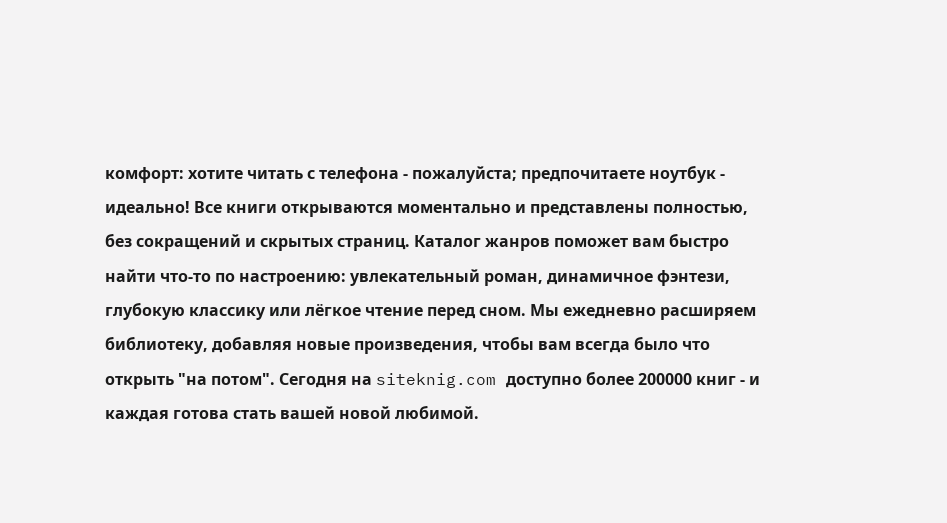комфорт: хотите читать с телефона - пожалуйста; предпочитаете ноутбук - идеально! Все книги открываются моментально и представлены полностью, без сокращений и скрытых страниц. Каталог жанров поможет вам быстро найти что-то по настроению: увлекательный роман, динамичное фэнтези, глубокую классику или лёгкое чтение перед сном. Мы ежедневно расширяем библиотеку, добавляя новые произведения, чтобы вам всегда было что открыть "на потом". Сегодня на siteknig.com доступно более 200000 книг - и каждая готова стать вашей новой любимой.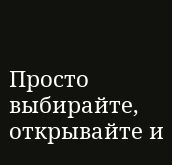Просто выбирайте, открывайте и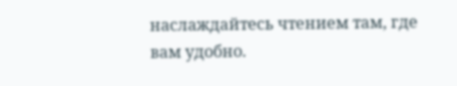наслаждайтесь чтением там, где вам удобно.